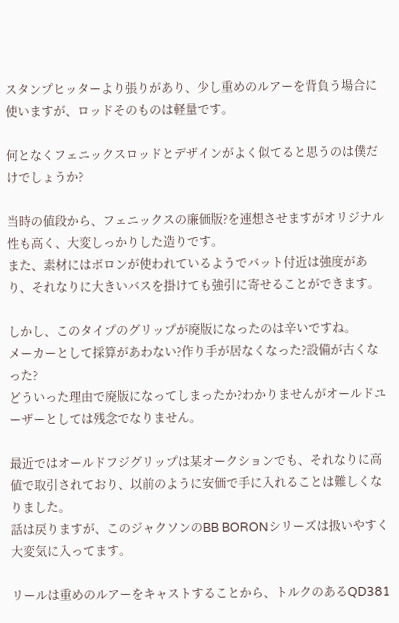スタンプヒッターより張りがあり、少し重めのルアーを背負う場合に使いますが、ロッドそのものは軽量です。

何となくフェニックスロッドとデザインがよく似てると思うのは僕だけでしょうか?

当時の値段から、フェニックスの廉価版?を連想させますがオリジナル性も高く、大変しっかりした造りです。
また、素材にはボロンが使われているようでバット付近は強度があり、それなりに大きいバスを掛けても強引に寄せることができます。

しかし、このタイプのグリップが廃版になったのは辛いですね。
メーカーとして採算があわない?作り手が居なくなった?設備が古くなった?
どういった理由で廃版になってしまったか?わかりませんがオールドユーザーとしては残念でなりません。

最近ではオールドフジグリップは某オークションでも、それなりに高値で取引されており、以前のように安価で手に入れることは難しくなりました。
話は戻りますが、このジャクソンのBB BORONシリーズは扱いやすく大変気に入ってます。

リールは重めのルアーをキャストすることから、トルクのあるQD381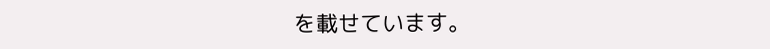を載せています。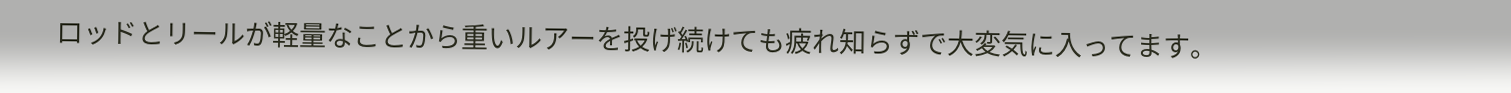ロッドとリールが軽量なことから重いルアーを投げ続けても疲れ知らずで大変気に入ってます。